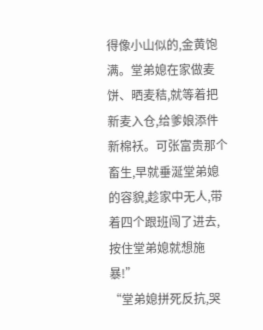得像小山似的,金黄饱满。堂弟媳在家做麦饼、晒麦秸,就等着把新麦入仓,给爹娘添件新棉袄。可张富贵那个畜生,早就垂涎堂弟媳的容貌,趁家中无人,带着四个跟班闯了进去,按住堂弟媳就想施暴!”
“堂弟媳拼死反抗,哭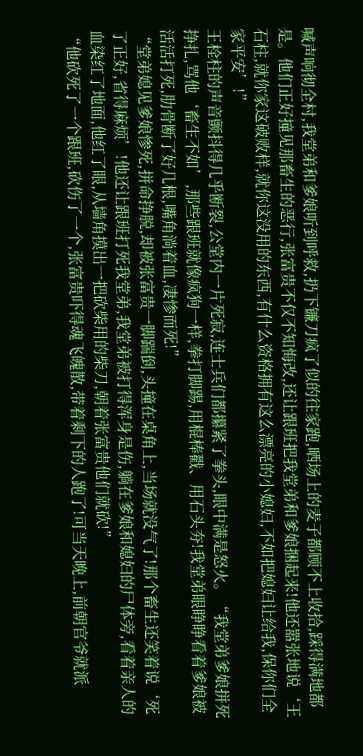喊声响彻全村,我堂弟和爹娘听到呼救,扔下镰刀疯了似的往家跑,晒场上的麦子都顾不上收拾,踩得满地都是。他们正好撞见那畜生的恶行,张富贵不仅不知悔改,还让跟班把我堂弟和爹娘捆起来!他还嚣张地说‘王石柱,就你家这破败样,就你这没用的东西,有什么资格拥有这么漂亮的小媳妇,不如把媳妇让给我,保你们全家平安’!”
王栓柱的声音颤抖得几乎断裂,公堂内一片死寂,连士兵们都攥紧了拳头,眼中满是怒火。“我堂弟爹娘拼死挣扎,骂他‘畜生不如’,那些跟班就像疯狗一样,拳打脚踢,用棍棒戳、用石头夯!我堂弟眼睁睁看着爹娘被活活打死,肋骨断了好几根,嘴角淌着血,凄惨而死!”
“堂弟媳见爹娘惨死,拼命挣脱,却被张富贵一脚踹倒,头撞在桌角上,当场就没气了!那个畜生还笑着说‘死了正好,省得麻烦’!他还让跟班打死我堂弟,我堂弟被打得浑身是伤,躺在爹娘和媳妇的尸体旁,看着亲人的血染红了地面,他红了眼,从墙角摸出一把砍柴用的柴刀,朝着张富贵他们就砍!”
“他砍死了一个跟班,砍伤了一个,张富贵吓得魂飞魄散,带着剩下的人跑了!可当天晚上,前朝官爷就派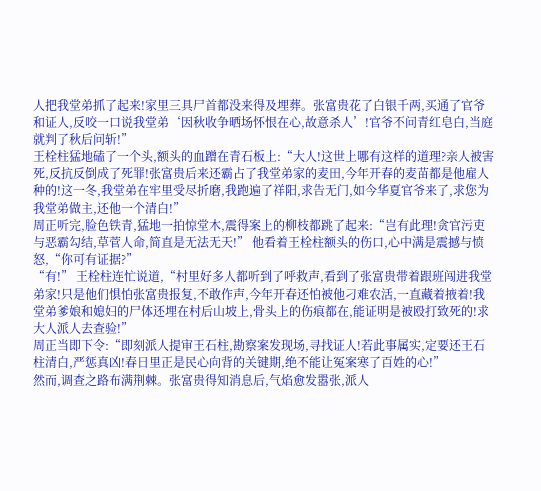人把我堂弟抓了起来!家里三具尸首都没来得及埋葬。张富贵花了白银千两,买通了官爷和证人,反咬一口说我堂弟‘因秋收争晒场怀恨在心,故意杀人’!官爷不问青红皂白,当庭就判了秋后问斩!”
王栓柱猛地磕了一个头,额头的血蹭在青石板上:“大人!这世上哪有这样的道理?亲人被害死,反抗反倒成了死罪!张富贵后来还霸占了我堂弟家的麦田,今年开春的麦苗都是他雇人种的!这一冬,我堂弟在牢里受尽折磨,我跑遍了祥阳,求告无门,如今华夏官爷来了,求您为我堂弟做主,还他一个清白!”
周正听完,脸色铁青,猛地一拍惊堂木,震得案上的柳枝都跳了起来:“岂有此理!贪官污吏与恶霸勾结,草菅人命,简直是无法无天!” 他看着王栓柱额头的伤口,心中满是震撼与愤怒,“你可有证据?”
“有!” 王栓柱连忙说道,“村里好多人都听到了呼救声,看到了张富贵带着跟班闯进我堂弟家!只是他们惧怕张富贵报复,不敢作声,今年开春还怕被他刁难农活,一直藏着掖着!我堂弟爹娘和媳妇的尸体还埋在村后山坡上,骨头上的伤痕都在,能证明是被殴打致死的!求大人派人去查验!”
周正当即下令:“即刻派人提审王石柱,勘察案发现场,寻找证人!若此事属实,定要还王石柱清白,严惩真凶!春日里正是民心向背的关键期,绝不能让冤案寒了百姓的心!”
然而,调查之路布满荆棘。张富贵得知消息后,气焰愈发嚣张,派人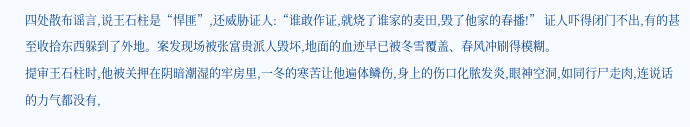四处散布谣言,说王石柱是“悍匪”,还威胁证人:“谁敢作证,就烧了谁家的麦田,毁了他家的春播!” 证人吓得闭门不出,有的甚至收拾东西躲到了外地。案发现场被张富贵派人毁坏,地面的血迹早已被冬雪覆盖、春风冲刷得模糊。
提审王石柱时,他被关押在阴暗潮湿的牢房里,一冬的寒苦让他遍体鳞伤,身上的伤口化脓发炎,眼神空洞,如同行尸走肉,连说话的力气都没有,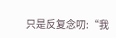只是反复念叨:“我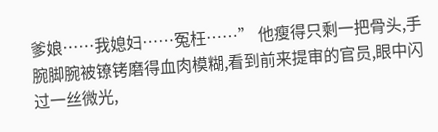爹娘……我媳妇……冤枉……” 他瘦得只剩一把骨头,手腕脚腕被镣铐磨得血肉模糊,看到前来提审的官员,眼中闪过一丝微光,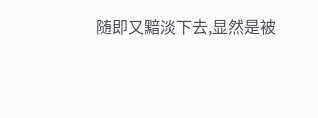随即又黯淡下去,显然是被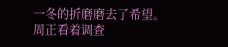一冬的折磨磨去了希望。
周正看着调查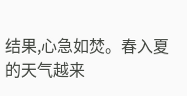结果,心急如焚。春入夏的天气越来